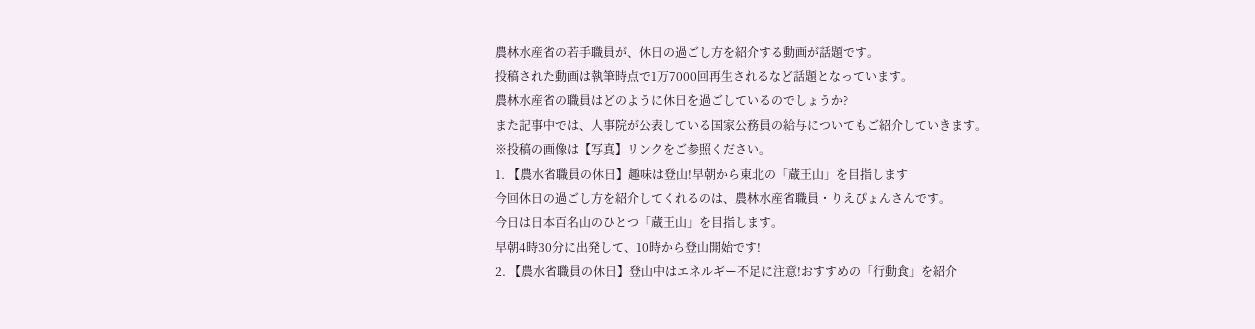農林水産省の若手職員が、休日の過ごし方を紹介する動画が話題です。
投稿された動画は執筆時点で1万7000回再生されるなど話題となっています。
農林水産省の職員はどのように休日を過ごしているのでしょうか?
また記事中では、人事院が公表している国家公務員の給与についてもご紹介していきます。
※投稿の画像は【写真】リンクをご参照ください。
1. 【農水省職員の休日】趣味は登山!早朝から東北の「蔵王山」を目指します
今回休日の過ごし方を紹介してくれるのは、農林水産省職員・りえぴょんさんです。
今日は日本百名山のひとつ「蔵王山」を目指します。
早朝4時30分に出発して、10時から登山開始です!
2. 【農水省職員の休日】登山中はエネルギー不足に注意!おすすめの「行動食」を紹介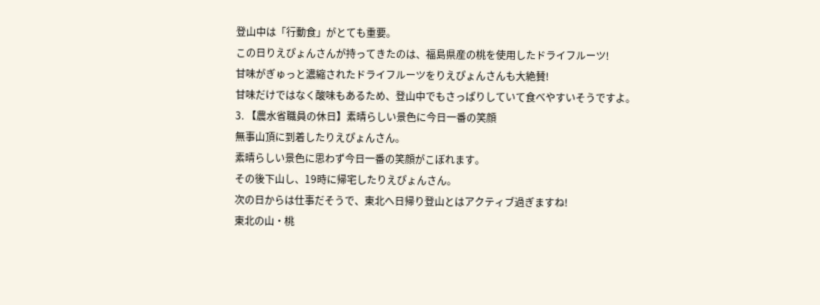登山中は「行動食」がとても重要。
この日りえぴょんさんが持ってきたのは、福島県産の桃を使用したドライフルーツ!
甘味がぎゅっと濃縮されたドライフルーツをりえぴょんさんも大絶賛!
甘味だけではなく酸味もあるため、登山中でもさっぱりしていて食べやすいそうですよ。
3. 【農水省職員の休日】素晴らしい景色に今日一番の笑顔
無事山頂に到着したりえぴょんさん。
素晴らしい景色に思わず今日一番の笑顔がこぼれます。
その後下山し、19時に帰宅したりえぴょんさん。
次の日からは仕事だそうで、東北へ日帰り登山とはアクティブ過ぎますね!
東北の山・桃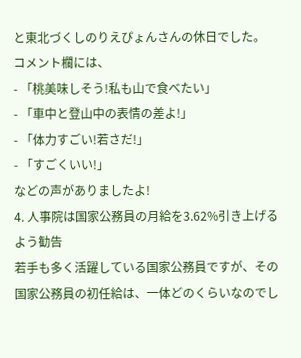と東北づくしのりえぴょんさんの休日でした。
コメント欄には、
- 「桃美味しそう!私も山で食べたい」
- 「車中と登山中の表情の差よ!」
- 「体力すごい!若さだ!」
- 「すごくいい!」
などの声がありましたよ!
4. 人事院は国家公務員の月給を3.62%引き上げるよう勧告
若手も多く活躍している国家公務員ですが、その国家公務員の初任給は、一体どのくらいなのでし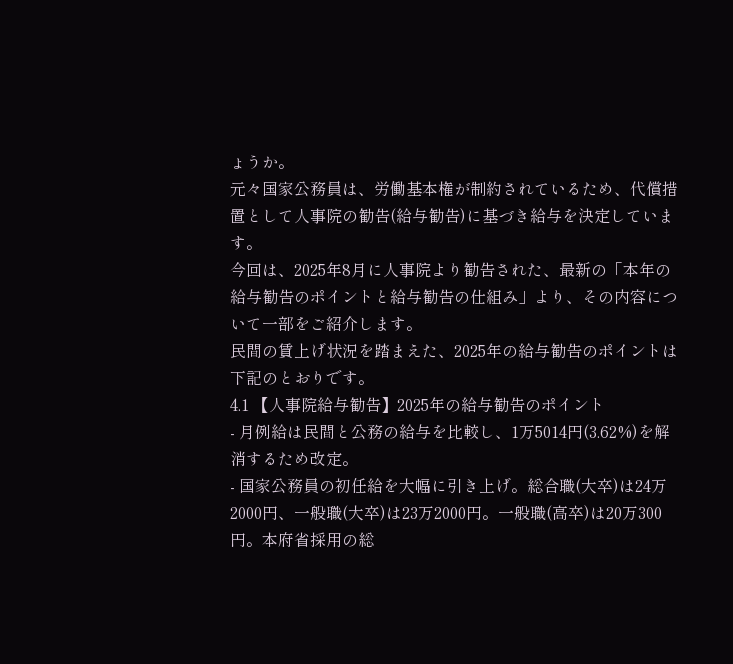ょうか。
元々国家公務員は、労働基本権が制約されているため、代償措置として人事院の勧告(給与勧告)に基づき給与を決定しています。
今回は、2025年8月に人事院より勧告された、最新の「本年の給与勧告のポイントと給与勧告の仕組み」より、その内容について一部をご紹介します。
民間の賃上げ状況を踏まえた、2025年の給与勧告のポイントは下記のとおりです。
4.1 【人事院給与勧告】2025年の給与勧告のポイント
- 月例給は民間と公務の給与を比較し、1万5014円(3.62%)を解消するため改定。
- 国家公務員の初任給を大幅に引き上げ。総合職(大卒)は24万2000円、一般職(大卒)は23万2000円。一般職(高卒)は20万300円。本府省採用の総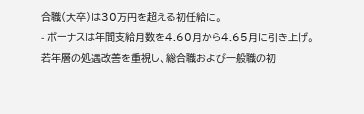合職(大卒)は30万円を超える初任給に。
- ボーナスは年間支給月数を4.60月から4.65月に引き上げ。
若年層の処遇改善を重視し、総合職および一般職の初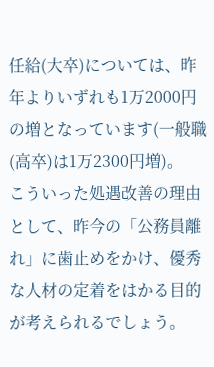任給(大卒)については、昨年よりいずれも1万2000円の増となっています(一般職(高卒)は1万2300円増)。
こういった処遇改善の理由として、昨今の「公務員離れ」に歯止めをかけ、優秀な人材の定着をはかる目的が考えられるでしょう。